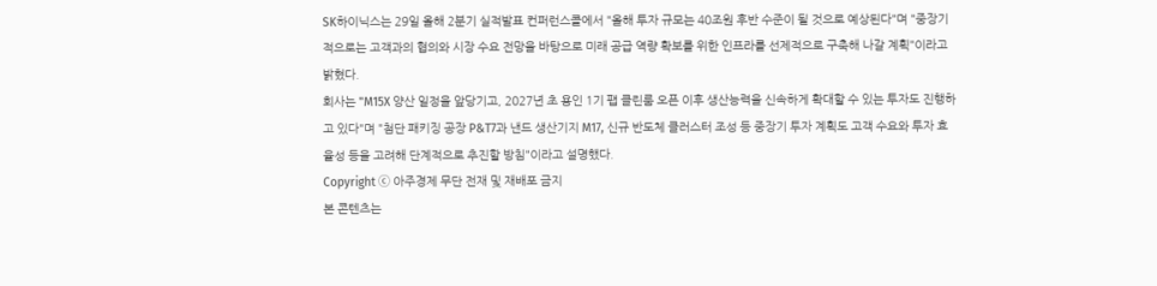SK하이닉스는 29일 올해 2분기 실적발표 컨퍼런스콜에서 "올해 투자 규모는 40조원 후반 수준이 될 것으로 예상된다"며 "중장기적으로는 고객과의 협의와 시장 수요 전망을 바탕으로 미래 공급 역량 확보를 위한 인프라를 선제적으로 구축해 나갈 계획"이라고 밝혔다.
회사는 "M15X 양산 일정을 앞당기고, 2027년 초 용인 1기 팹 클린룸 오픈 이후 생산능력을 신속하게 확대할 수 있는 투자도 진행하고 있다"며 "첨단 패키징 공장 P&T7과 낸드 생산기지 M17, 신규 반도체 클러스터 조성 등 중장기 투자 계획도 고객 수요와 투자 효율성 등을 고려해 단계적으로 추진할 방침"이라고 설명했다.
Copyright ⓒ 아주경제 무단 전재 및 재배포 금지
본 콘텐츠는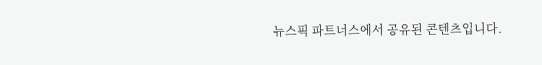뉴스픽 파트너스에서 공유된 콘텐츠입니다.